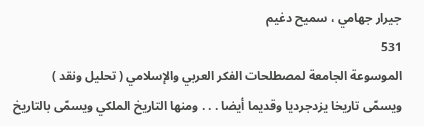جيرار جهامي ، سميح دغيم
531
الموسوعة الجامعة لمصطلحات الفكر العربي والإسلامي ( تحليل ونقد )
ويسمّى تاريخا يزدجرديا وقديما أيضا . . . ومنها التاريخ الملكي ويسمّى بالتاريخ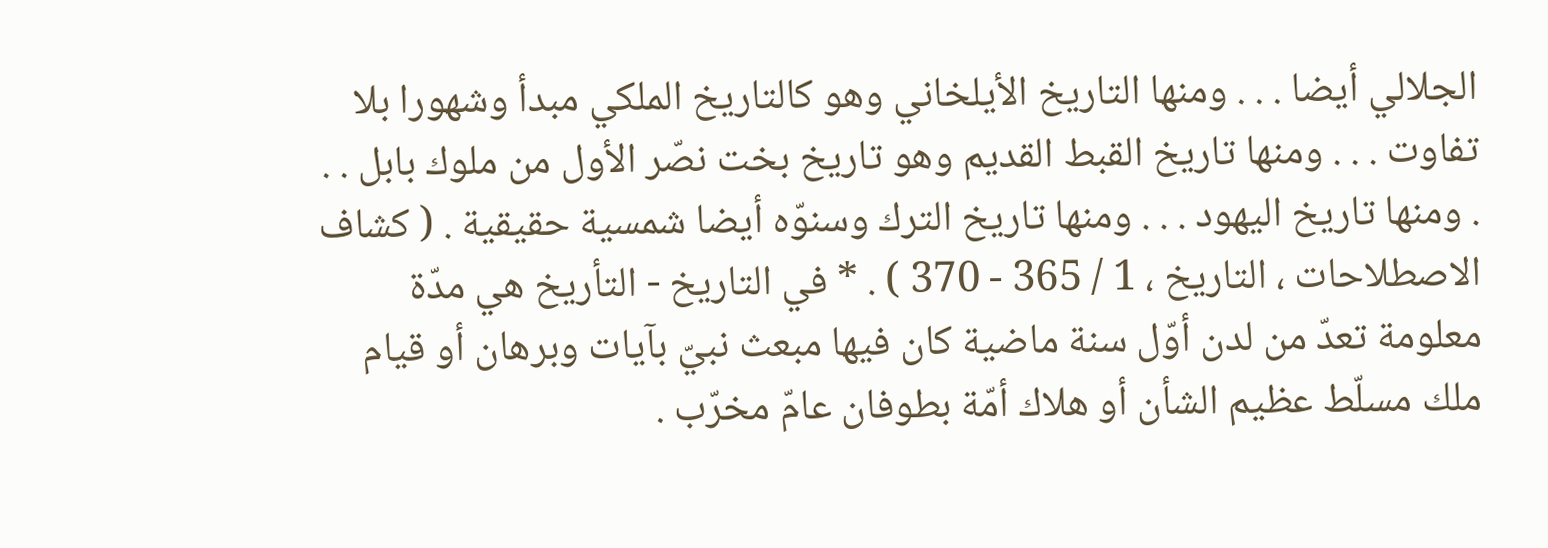الجلالي أيضا . . . ومنها التاريخ الأيلخاني وهو كالتاريخ الملكي مبدأ وشهورا بلا تفاوت . . . ومنها تاريخ القبط القديم وهو تاريخ بخت نصّر الأول من ملوك بابل . . . ومنها تاريخ اليهود . . . ومنها تاريخ الترك وسنوّه أيضا شمسية حقيقية . ( كشاف الاصطلاحات ، التاريخ ، 1 / 365 - 370 ) . * في التاريخ - التأريخ هي مدّة معلومة تعدّ من لدن أوّل سنة ماضية كان فيها مبعث نبيّ بآيات وبرهان أو قيام ملك مسلّط عظيم الشأن أو هلاك أمّة بطوفان عامّ مخرّب .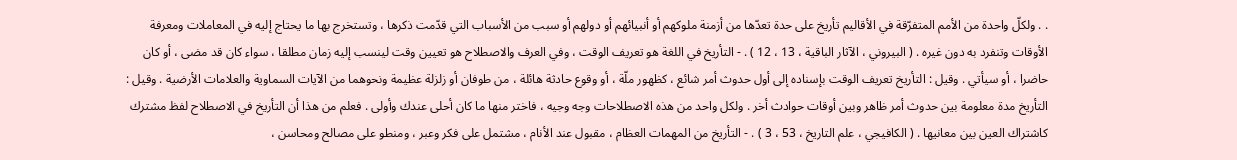. . ولكلّ واحدة من الأمم المتفرّقة في الأقاليم تأريخ على حدة تعدّها من أزمنة ملوكهم أو أنبيائهم أو دولهم أو سبب من الأسباب التي قدّمت ذكرها ، وتستخرج بها ما يحتاج إليه في المعاملات ومعرفة الأوقات وتنفرد به دون غيره . ( البيروني ، الآثار الباقية ، 13 ، 12 ) . - التأريخ في اللغة هو تعريف الوقت ، وفي العرف والاصطلاح هو تعيين وقت لينسب إليه زمان مطلقا ، سواء كان قد مضى ، أو كان حاضرا ، أو سيأتي . وقيل : التأريخ تعريف الوقت بإسناده إلى أول حدوث أمر شائع ، كظهور ملّة ، أو وقوع حادثة هائلة ، من طوفان أو زلزلة عظيمة ونحوهما من الآيات السماوية والعلامات الأرضية . وقيل : التأريخ مدة معلومة بين حدوث أمر ظاهر وبين أوقات حوادث أخر . ولكل واحد من هذه الاصطلاحات وجه وجيه ، فاختر منها ما كان أحلى عندك وأولى . فعلم من هذا أن التأريخ في الاصطلاح لفظ مشترك كاشتراك العين بين معانيها . ( الكافيجي ، علم التاريخ ، 53 ، 3 ) . - التأريخ من المهمات العظام ، مقبول عند الأنام ، مشتمل على فكر وعبر ، ومنطو على مصالح ومحاسن ،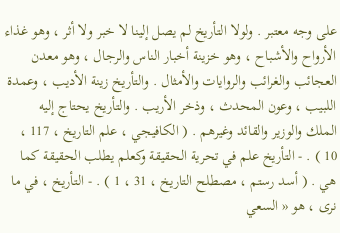على وجه معتبر . ولولا التأريخ لم يصل إلينا لا خبر ولا أثر ، وهو غذاء الأرواح والأشباح ، وهو خزينة أخبار الناس والرجال ، وهو معدن العجائب والغرائب والروايات والأمثال . والتأريخ زينة الأديب ، وعمدة اللبيب ، وعون المحدث ، وذخر الأريب . والتأريخ يحتاج إليه الملك والوزير والقائد وغيرهم . ( الكافيجي ، علم التاريخ ، 117 ، 10 ) . - التأريخ علم في تحرية الحقيقة وكعلم يطلب الحقيقة كما هي . ( أسد رستم ، مصطلح التاريخ ، 31 ، 1 ) . - التأريخ ، في ما نرى ، هو « السعي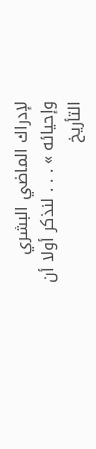لإدراك الماضي البشري وإحيائه » . . . لنذكر أولا أن التأريخ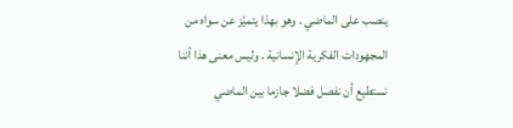ينصب على الماضي . وهو بهذا يتميّز عن سواه من المجهودات الفكرية الإنسانية . وليس معنى هذا أننا نستطيع أن نفصل فضلا جازما بين الماضي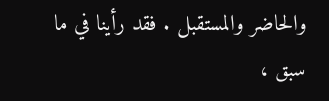والحاضر والمستقبل . فقد رأينا في ما سبق ،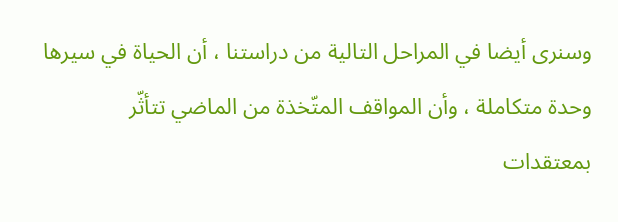وسنرى أيضا في المراحل التالية من دراستنا ، أن الحياة في سيرها وحدة متكاملة ، وأن المواقف المتّخذة من الماضي تتأثّر بمعتقدات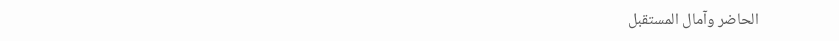الحاضر وآمال المستقبل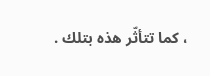، كما تتأثّر هذه بتلك .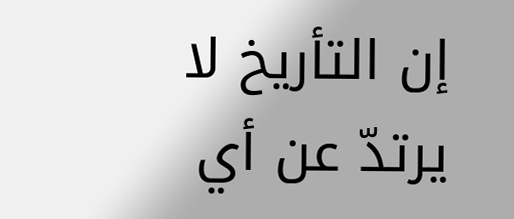إن التأريخ لا يرتدّ عن أي